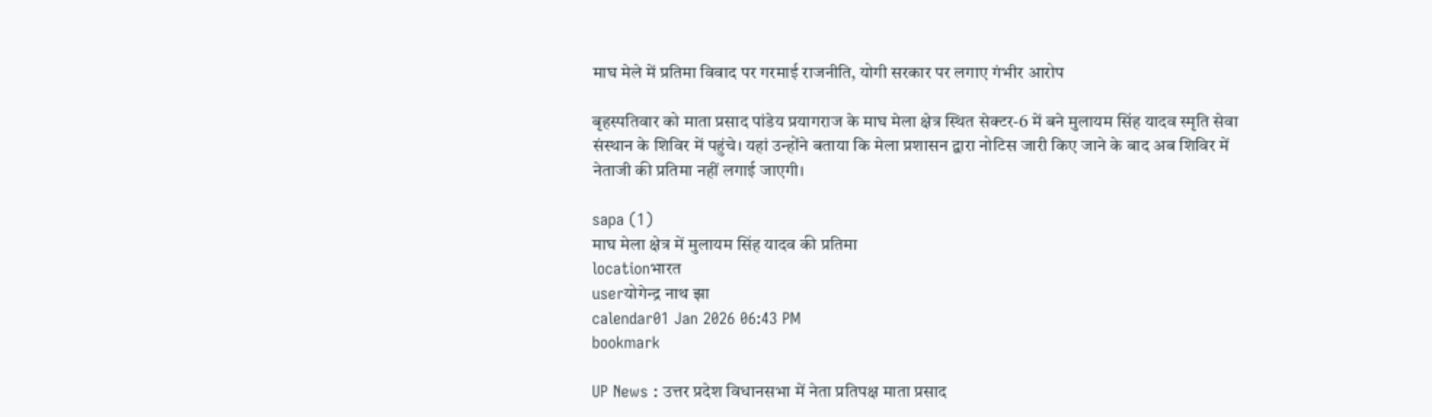माघ मेले में प्रतिमा विवाद पर गरमाई राजनीति, योगी सरकार पर लगाए गंभीर आरोप

बृहस्पतिवार को माता प्रसाद पांडेय प्रयागराज के माघ मेला क्षेत्र स्थित सेक्टर-6 में बने मुलायम सिंह यादव स्मृति सेवा संस्थान के शिविर में पहुंचे। यहां उन्होंने बताया कि मेला प्रशासन द्वारा नोटिस जारी किए जाने के बाद अब शिविर में नेताजी की प्रतिमा नहीं लगाई जाएगी।

sapa (1)
माघ मेला क्षेत्र में मुलायम सिंह यादव की प्रतिमा
locationभारत
userयोगेन्द्र नाथ झा
calendar01 Jan 2026 06:43 PM
bookmark

UP News : उत्तर प्रदेश विधानसभा में नेता प्रतिपक्ष माता प्रसाद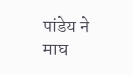पांडेय ने माघ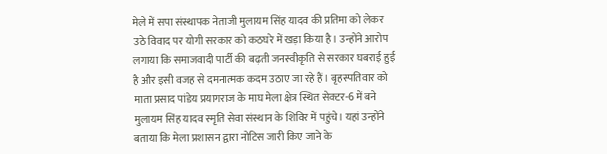मेले में सपा संस्थापक नेताजी मुलायम सिंह यादव की प्रतिमा को लेकर उठे विवाद पर योगी सरकार को कठघरे में खड़ा किया है। उन्होंने आरोप लगाया कि समाजवादी पार्टी की बढ़ती जनस्वीकृति से सरकार घबराई हुई है और इसी वजह से दमनात्मक कदम उठाए जा रहे हैं। बृहस्पतिवार को माता प्रसाद पांडेय प्रयागराज के माघ मेला क्षेत्र स्थित सेक्टर-6 में बने मुलायम सिंह यादव स्मृति सेवा संस्थान के शिविर में पहुंचे। यहां उन्होंने बताया कि मेला प्रशासन द्वारा नोटिस जारी किए जाने के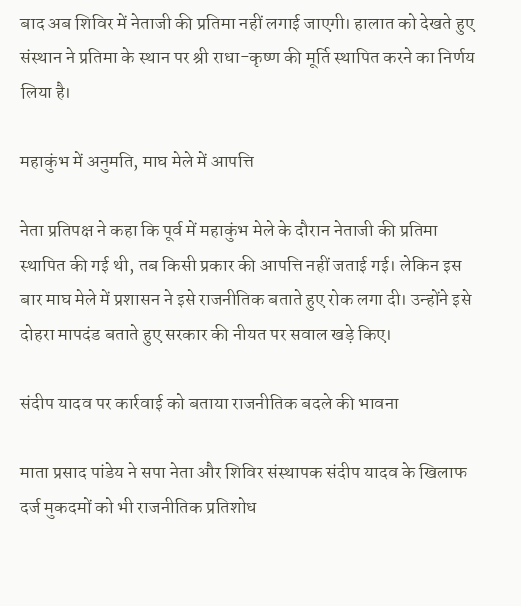बाद अब शिविर में नेताजी की प्रतिमा नहीं लगाई जाएगी। हालात को देखते हुए संस्थान ने प्रतिमा के स्थान पर श्री राधा-कृष्ण की मूर्ति स्थापित करने का निर्णय लिया है।

महाकुंभ में अनुमति, माघ मेले में आपत्ति

नेता प्रतिपक्ष ने कहा कि पूर्व में महाकुंभ मेले के दौरान नेताजी की प्रतिमा स्थापित की गई थी, तब किसी प्रकार की आपत्ति नहीं जताई गई। लेकिन इस बार माघ मेले में प्रशासन ने इसे राजनीतिक बताते हुए रोक लगा दी। उन्होंने इसे दोहरा मापदंड बताते हुए सरकार की नीयत पर सवाल खड़े किए।

संदीप यादव पर कार्रवाई को बताया राजनीतिक बदले की भावना

माता प्रसाद पांडेय ने सपा नेता और शिविर संस्थापक संदीप यादव के खिलाफ दर्ज मुकदमों को भी राजनीतिक प्रतिशोध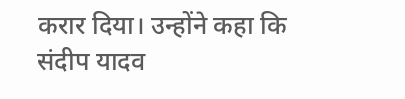करार दिया। उन्होंने कहा कि संदीप यादव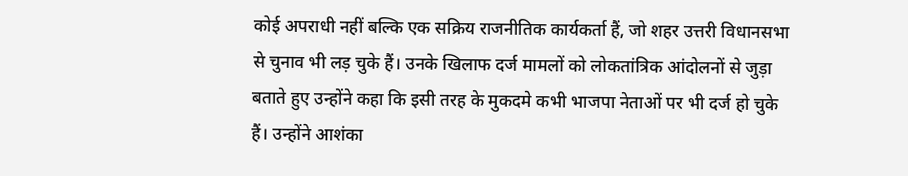कोई अपराधी नहीं बल्कि एक सक्रिय राजनीतिक कार्यकर्ता हैं, जो शहर उत्तरी विधानसभा से चुनाव भी लड़ चुके हैं। उनके खिलाफ दर्ज मामलों को लोकतांत्रिक आंदोलनों से जुड़ा बताते हुए उन्होंने कहा कि इसी तरह के मुकदमे कभी भाजपा नेताओं पर भी दर्ज हो चुके हैं। उन्होंने आशंका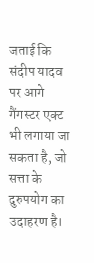जताई कि संदीप यादव पर आगे गैंगस्टर एक्ट भी लगाया जा सकता है, जो सत्ता के दुरुपयोग का उदाहरण है।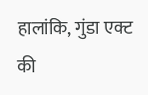हालांकि, गुंडा एक्ट की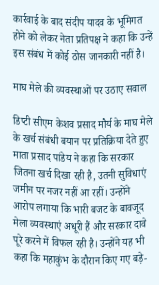कार्रवाई के बाद संदीप यादव के भूमिगत होने को लेकर नेता प्रतिपक्ष ने कहा कि उन्हें इस संबंध में कोई ठोस जानकारी नहीं है।

माघ मेले की व्यवस्थाओं पर उठाए सवाल

डिप्टी सीएम केशव प्रसाद मौर्य के माघ मेले के खर्च संबंधी बयान पर प्रतिक्रिया देते हुए माता प्रसाद पांडेय ने कहा कि सरकार जितना खर्च दिखा रही है, उतनी सुविधाएं जमीन पर नजर नहीं आ रहीं। उन्होंने आरोप लगाया कि भारी बजट के बावजूद मेला व्यवस्थाएं अधूरी हैं और सरकार दावे पूरे करने में विफल रही है। उन्होंने यह भी कहा कि महाकुंभ के दौरान किए गए बड़े-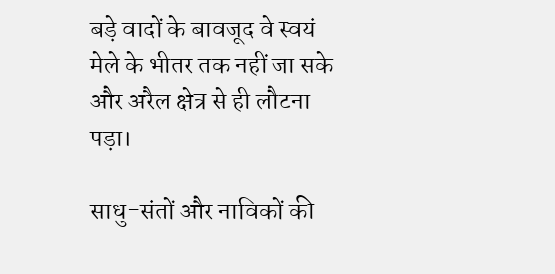बड़े वादों के बावजूद वे स्वयं मेले के भीतर तक नहीं जा सके और अरैल क्षेत्र से ही लौटना पड़ा।

साधु-संतों और नाविकों की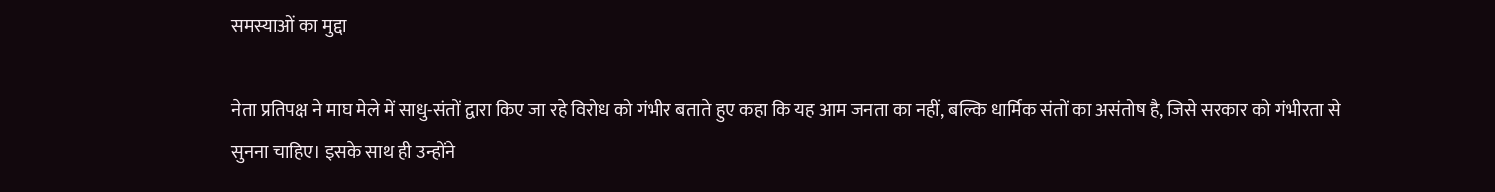समस्याओं का मुद्दा

नेता प्रतिपक्ष ने माघ मेले में साधु-संतों द्वारा किए जा रहे विरोध को गंभीर बताते हुए कहा कि यह आम जनता का नहीं, बल्कि धार्मिक संतों का असंतोष है, जिसे सरकार को गंभीरता से सुनना चाहिए। इसके साथ ही उन्होंने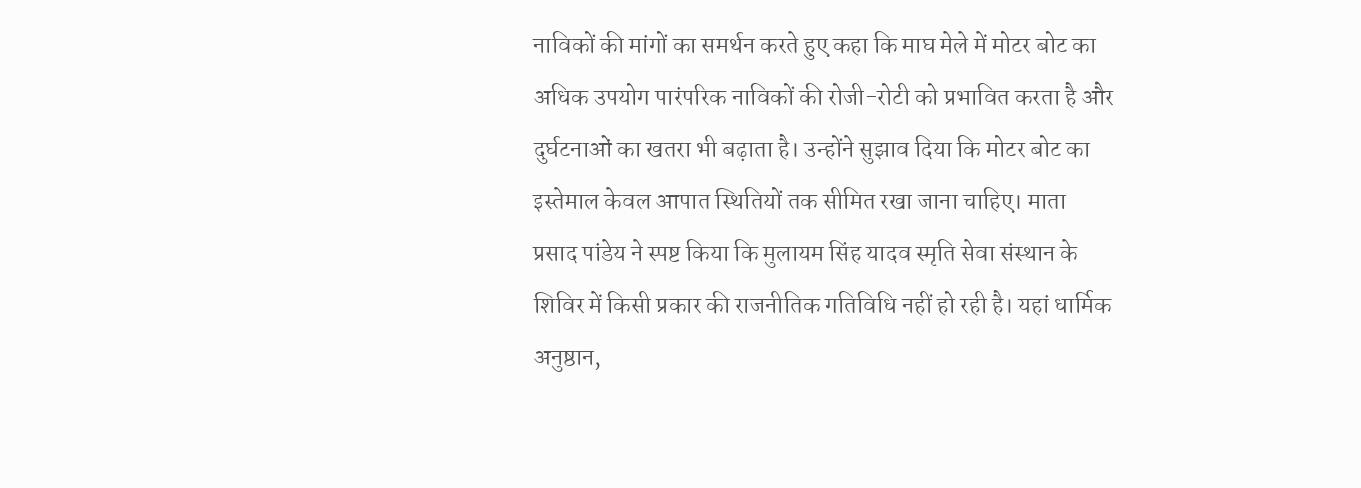नाविकों की मांगों का समर्थन करते हुए कहा कि माघ मेले में मोटर बोट का अधिक उपयोग पारंपरिक नाविकों की रोजी-रोटी को प्रभावित करता है और दुर्घटनाओं का खतरा भी बढ़ाता है। उन्होंने सुझाव दिया कि मोटर बोट का इस्तेमाल केवल आपात स्थितियों तक सीमित रखा जाना चाहिए। माता प्रसाद पांडेय ने स्पष्ट किया कि मुलायम सिंह यादव स्मृति सेवा संस्थान के शिविर में किसी प्रकार की राजनीतिक गतिविधि नहीं हो रही है। यहां धार्मिक अनुष्ठान,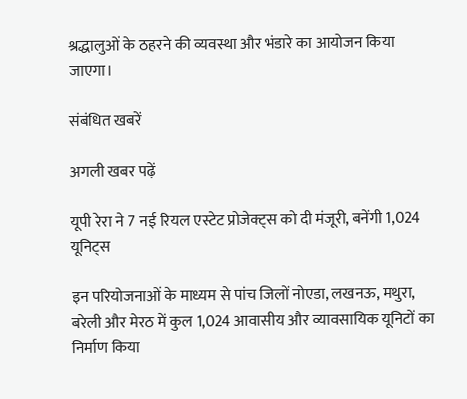श्रद्धालुओं के ठहरने की व्यवस्था और भंडारे का आयोजन किया जाएगा।

संबंधित खबरें

अगली खबर पढ़ें

यूपी रेरा ने 7 नई रियल एस्टेट प्रोजेक्ट्स को दी मंजूरी, बनेंगी 1,024 यूनिट्स

इन परियोजनाओं के माध्यम से पांच जिलों नोएडा, लखनऊ, मथुरा, बरेली और मेरठ में कुल 1,024 आवासीय और व्यावसायिक यूनिटों का निर्माण किया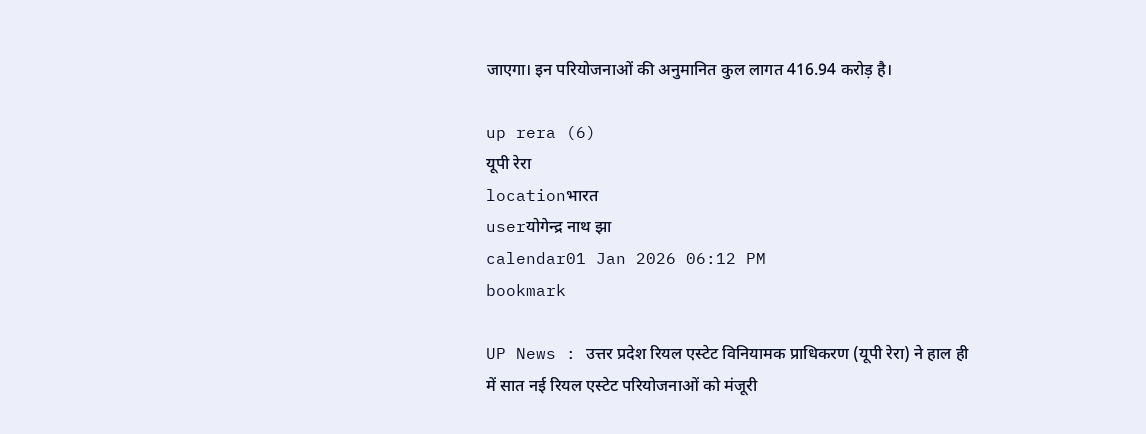जाएगा। इन परियोजनाओं की अनुमानित कुल लागत 416.94 करोड़ है।

up rera (6)
यूपी रेरा
locationभारत
userयोगेन्द्र नाथ झा
calendar01 Jan 2026 06:12 PM
bookmark

UP News : उत्तर प्रदेश रियल एस्टेट विनियामक प्राधिकरण (यूपी रेरा) ने हाल ही में सात नई रियल एस्टेट परियोजनाओं को मंजूरी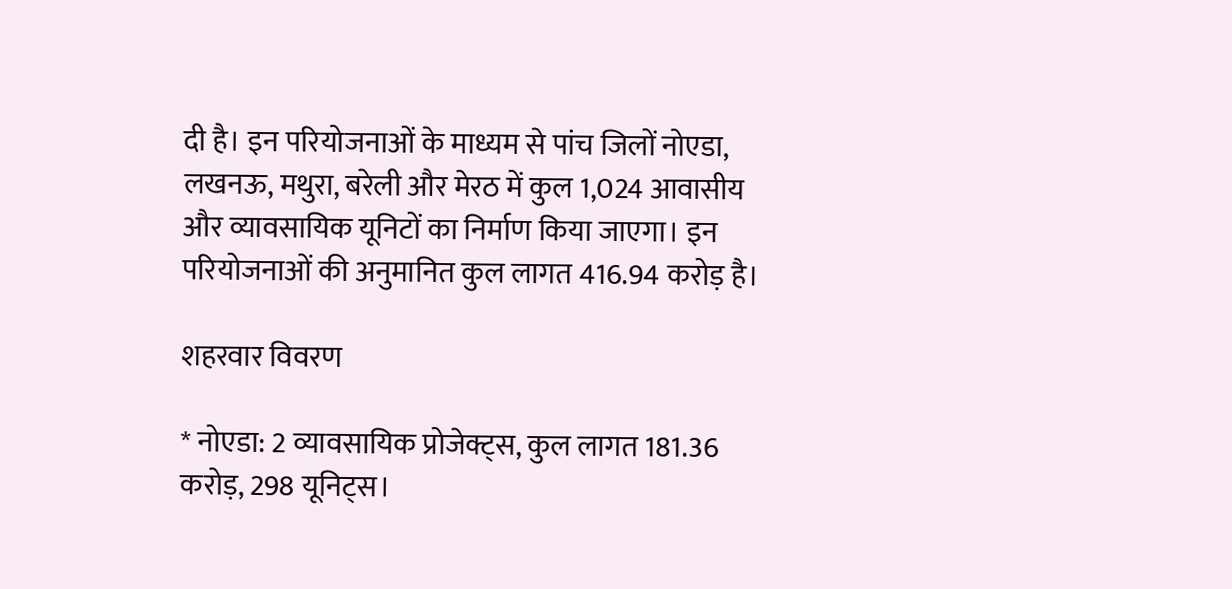दी है। इन परियोजनाओं के माध्यम से पांच जिलों नोएडा, लखनऊ, मथुरा, बरेली और मेरठ में कुल 1,024 आवासीय और व्यावसायिक यूनिटों का निर्माण किया जाएगा। इन परियोजनाओं की अनुमानित कुल लागत 416.94 करोड़ है।

शहरवार विवरण

* नोएडा: 2 व्यावसायिक प्रोजेक्ट्स, कुल लागत 181.36 करोड़, 298 यूनिट्स।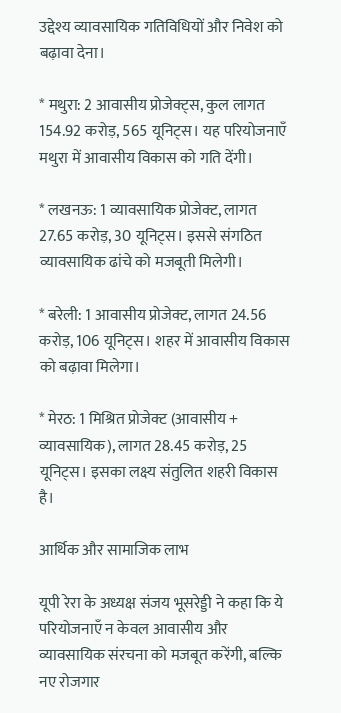उद्देश्य व्यावसायिक गतिविधियों और निवेश को बढ़ावा देना।

* मथुरा: 2 आवासीय प्रोजेक्ट्स, कुल लागत 154.92 करोड़, 565 यूनिट्स। यह परियोजनाएँ मथुरा में आवासीय विकास को गति देंगी।

* लखनऊ: 1 व्यावसायिक प्रोजेक्ट, लागत 27.65 करोड़, 30 यूनिट्स। इससे संगठित व्यावसायिक ढांचे को मजबूती मिलेगी।

* बरेली: 1 आवासीय प्रोजेक्ट, लागत 24.56 करोड़, 106 यूनिट्स। शहर में आवासीय विकास को बढ़ावा मिलेगा।

* मेरठ: 1 मिश्रित प्रोजेक्ट (आवासीय + व्यावसायिक), लागत 28.45 करोड़, 25 यूनिट्स। इसका लक्ष्य संतुलित शहरी विकास है।

आर्थिक और सामाजिक लाभ

यूपी रेरा के अध्यक्ष संजय भूसरेड्डी ने कहा कि ये परियोजनाएँ न केवल आवासीय और व्यावसायिक संरचना को मजबूत करेंगी, बल्कि नए रोजगार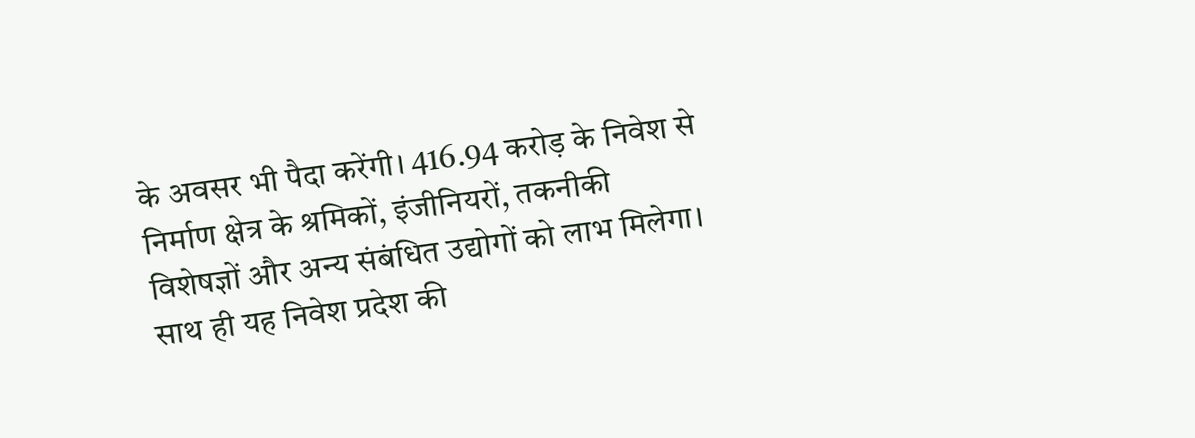के अवसर भी पैदा करेंगी। 416.94 करोड़ के निवेश से निर्माण क्षेत्र के श्रमिकों, इंजीनियरों, तकनीकी विशेषज्ञों और अन्य संबंधित उद्योगों को लाभ मिलेगा। साथ ही यह निवेश प्रदेश की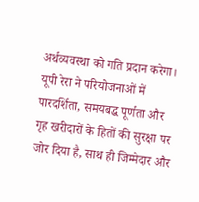अर्थव्यवस्था को गति प्रदान करेगा। यूपी रेरा ने परियोजनाओं में पारदर्शिता, समयबद्ध पूर्णता और गृह खरीदारों के हितों की सुरक्षा पर जोर दिया है, साथ ही जिम्मेदार और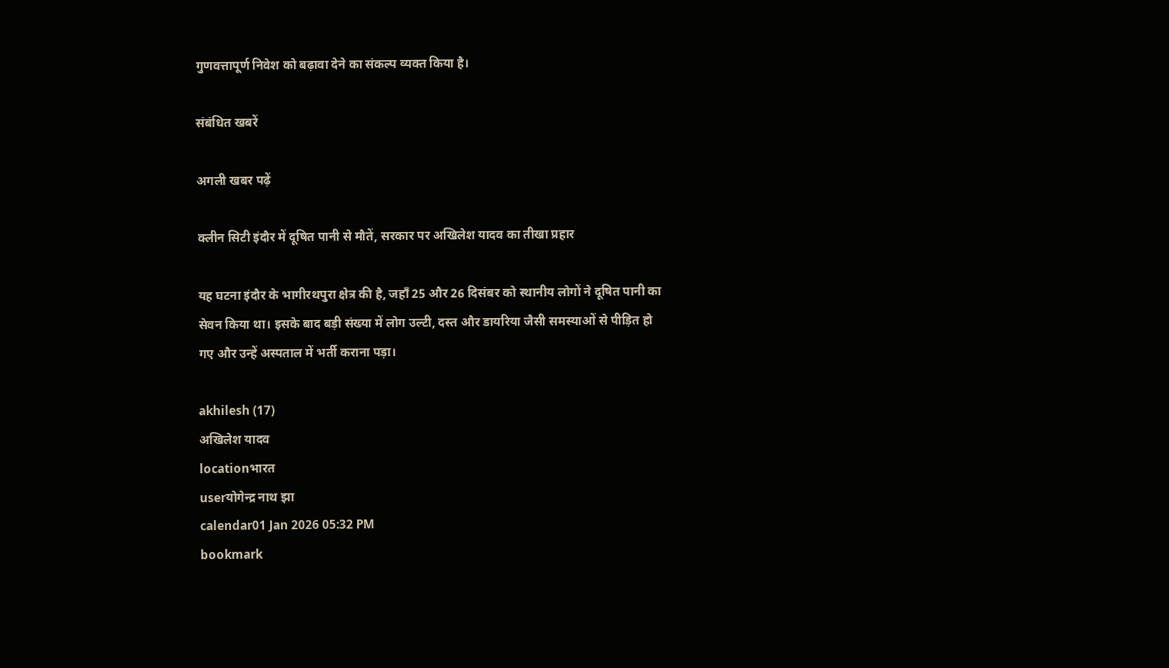गुणवत्तापूर्ण निवेश को बढ़ावा देने का संकल्प व्यक्त किया है।

संबंधित खबरें

अगली खबर पढ़ें

क्लीन सिटी इंदौर में दूषित पानी से मौतें, सरकार पर अखिलेश यादव का तीखा प्रहार

यह घटना इंदौर के भागीरथपुरा क्षेत्र की है, जहाँ 25 और 26 दिसंबर को स्थानीय लोगों ने दूषित पानी का सेवन किया था। इसके बाद बड़ी संख्या में लोग उल्टी, दस्त और डायरिया जैसी समस्याओं से पीड़ित हो गए और उन्हें अस्पताल में भर्ती कराना पड़ा।

akhilesh (17)
अखिलेश यादव
locationभारत
userयोगेन्द्र नाथ झा
calendar01 Jan 2026 05:32 PM
bookmark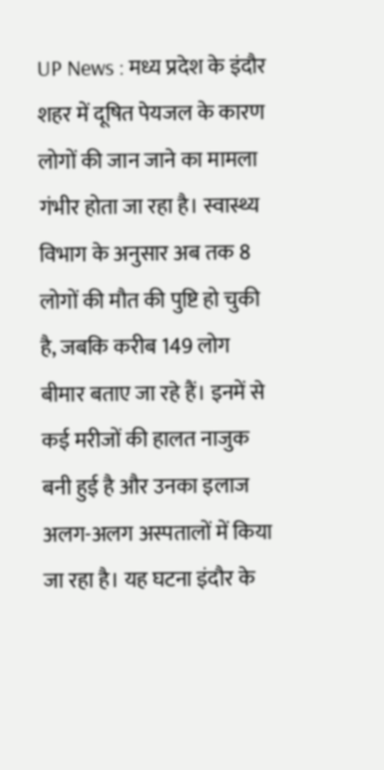UP News : मध्य प्रदेश के इंदौर शहर में दूषित पेयजल के कारण लोगों की जान जाने का मामला गंभीर होता जा रहा है। स्वास्थ्य विभाग के अनुसार अब तक 8 लोगों की मौत की पुष्टि हो चुकी है, जबकि करीब 149 लोग बीमार बताए जा रहे हैं। इनमें से कई मरीजों की हालत नाजुक बनी हुई है और उनका इलाज अलग-अलग अस्पतालों में किया जा रहा है। यह घटना इंदौर के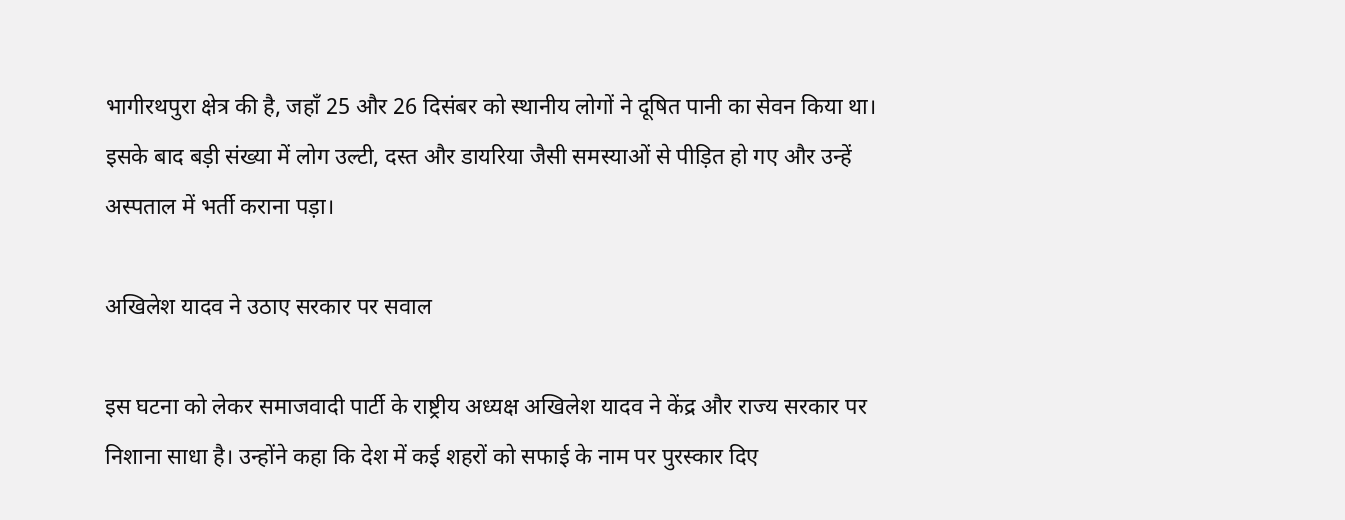भागीरथपुरा क्षेत्र की है, जहाँ 25 और 26 दिसंबर को स्थानीय लोगों ने दूषित पानी का सेवन किया था। इसके बाद बड़ी संख्या में लोग उल्टी, दस्त और डायरिया जैसी समस्याओं से पीड़ित हो गए और उन्हें अस्पताल में भर्ती कराना पड़ा।

अखिलेश यादव ने उठाए सरकार पर सवाल

इस घटना को लेकर समाजवादी पार्टी के राष्ट्रीय अध्यक्ष अखिलेश यादव ने केंद्र और राज्य सरकार पर निशाना साधा है। उन्होंने कहा कि देश में कई शहरों को सफाई के नाम पर पुरस्कार दिए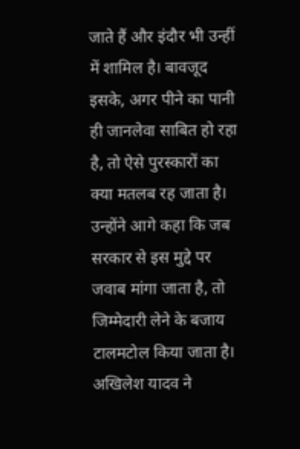जाते हैं और इंदौर भी उन्हीं में शामिल है। बावजूद इसके, अगर पीने का पानी ही जानलेवा साबित हो रहा है, तो ऐसे पुरस्कारों का क्या मतलब रह जाता है। उन्होंने आगे कहा कि जब सरकार से इस मुद्दे पर जवाब मांगा जाता है, तो जिम्मेदारी लेने के बजाय टालमटोल किया जाता है। अखिलेश यादव ने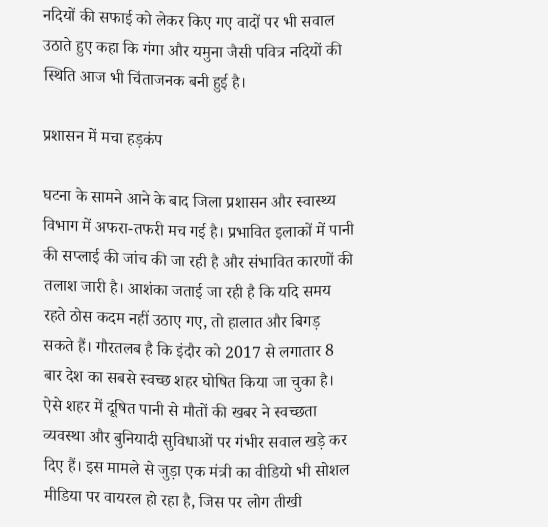नदियों की सफाई को लेकर किए गए वादों पर भी सवाल उठाते हुए कहा कि गंगा और यमुना जैसी पवित्र नदियों की स्थिति आज भी चिंताजनक बनी हुई है।

प्रशासन में मचा हड़कंप

घटना के सामने आने के बाद जिला प्रशासन और स्वास्थ्य विभाग में अफरा-तफरी मच गई है। प्रभावित इलाकों में पानी की सप्लाई की जांच की जा रही है और संभावित कारणों की तलाश जारी है। आशंका जताई जा रही है कि यदि समय रहते ठोस कदम नहीं उठाए गए, तो हालात और बिगड़ सकते हैं। गौरतलब है कि इंदौर को 2017 से लगातार 8 बार देश का सबसे स्वच्छ शहर घोषित किया जा चुका है। ऐसे शहर में दूषित पानी से मौतों की खबर ने स्वच्छता व्यवस्था और बुनियादी सुविधाओं पर गंभीर सवाल खड़े कर दिए हैं। इस मामले से जुड़ा एक मंत्री का वीडियो भी सोशल मीडिया पर वायरल हो रहा है, जिस पर लोग तीखी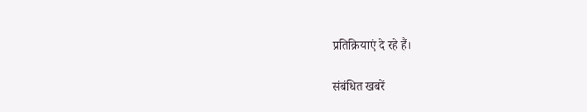प्रतिक्रियाएं दे रहे हैं।

संबंधित खबरें